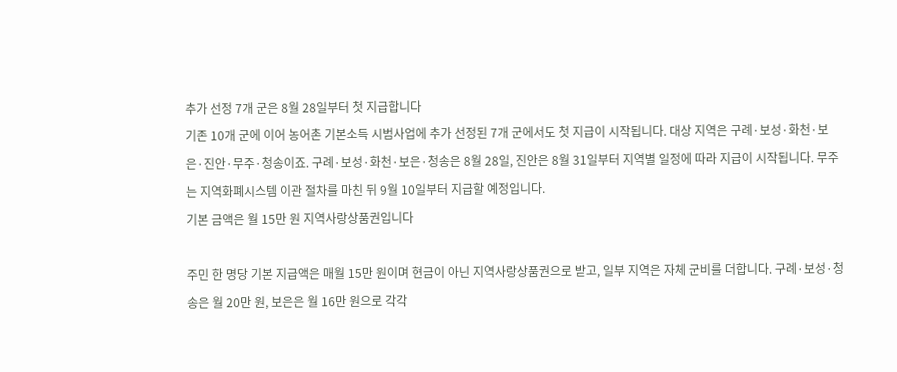추가 선정 7개 군은 8월 28일부터 첫 지급합니다
기존 10개 군에 이어 농어촌 기본소득 시범사업에 추가 선정된 7개 군에서도 첫 지급이 시작됩니다. 대상 지역은 구례·보성·화천·보은·진안·무주·청송이죠. 구례·보성·화천·보은·청송은 8월 28일, 진안은 8월 31일부터 지역별 일정에 따라 지급이 시작됩니다. 무주는 지역화폐시스템 이관 절차를 마친 뒤 9월 10일부터 지급할 예정입니다.
기본 금액은 월 15만 원 지역사랑상품권입니다

주민 한 명당 기본 지급액은 매월 15만 원이며 현금이 아닌 지역사랑상품권으로 받고, 일부 지역은 자체 군비를 더합니다. 구례·보성·청송은 월 20만 원, 보은은 월 16만 원으로 각각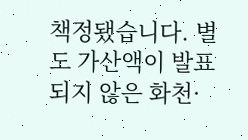책정됐습니다. 별도 가산액이 발표되지 않은 화천·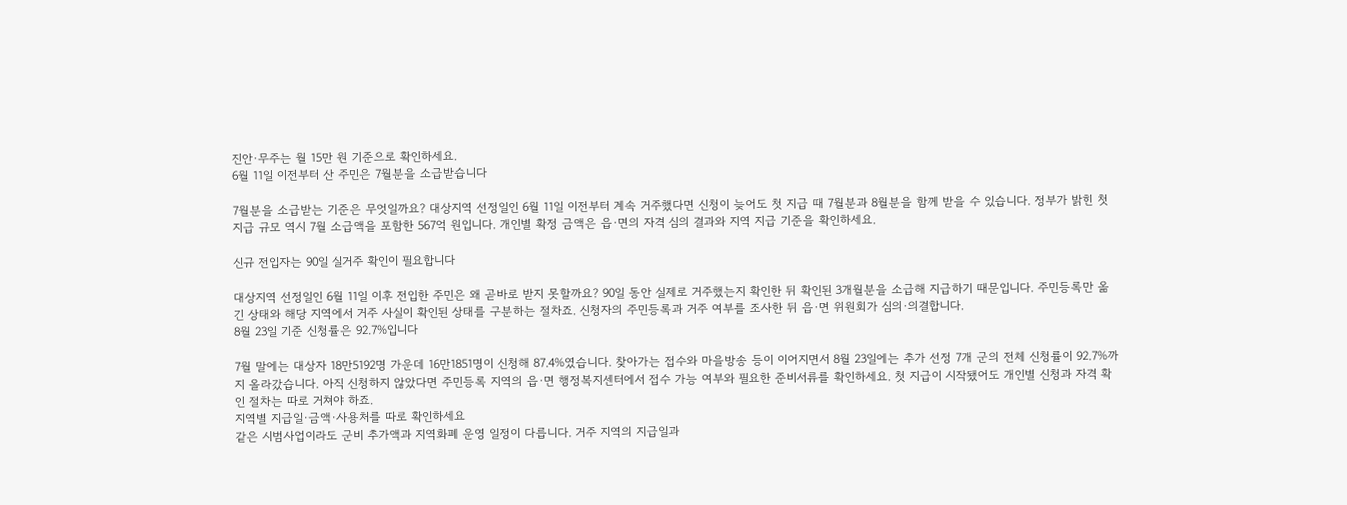진안·무주는 월 15만 원 기준으로 확인하세요.
6월 11일 이전부터 산 주민은 7월분을 소급받습니다

7월분을 소급받는 기준은 무엇일까요? 대상지역 선정일인 6월 11일 이전부터 계속 거주했다면 신청이 늦어도 첫 지급 때 7월분과 8월분을 함께 받을 수 있습니다. 정부가 밝힌 첫 지급 규모 역시 7월 소급액을 포함한 567억 원입니다. 개인별 확정 금액은 읍·면의 자격 심의 결과와 지역 지급 기준을 확인하세요.

신규 전입자는 90일 실거주 확인이 필요합니다

대상지역 선정일인 6월 11일 이후 전입한 주민은 왜 곧바로 받지 못할까요? 90일 동안 실제로 거주했는지 확인한 뒤 확인된 3개월분을 소급해 지급하기 때문입니다. 주민등록만 옮긴 상태와 해당 지역에서 거주 사실이 확인된 상태를 구분하는 절차죠. 신청자의 주민등록과 거주 여부를 조사한 뒤 읍·면 위원회가 심의·의결합니다.
8월 23일 기준 신청률은 92.7%입니다

7월 말에는 대상자 18만5192명 가운데 16만1851명이 신청해 87.4%였습니다. 찾아가는 접수와 마을방송 등이 이어지면서 8월 23일에는 추가 선정 7개 군의 전체 신청률이 92.7%까지 올라갔습니다. 아직 신청하지 않았다면 주민등록 지역의 읍·면 행정복지센터에서 접수 가능 여부와 필요한 준비서류를 확인하세요. 첫 지급이 시작됐어도 개인별 신청과 자격 확인 절차는 따로 거쳐야 하죠.
지역별 지급일·금액·사용처를 따로 확인하세요
같은 시범사업이라도 군비 추가액과 지역화폐 운영 일정이 다릅니다. 거주 지역의 지급일과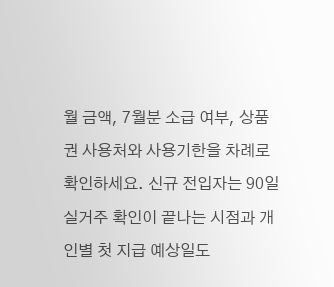월 금액, 7월분 소급 여부, 상품권 사용처와 사용기한을 차례로 확인하세요. 신규 전입자는 90일 실거주 확인이 끝나는 시점과 개인별 첫 지급 예상일도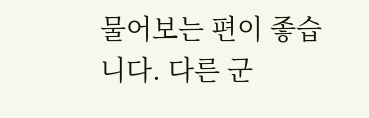물어보는 편이 좋습니다. 다른 군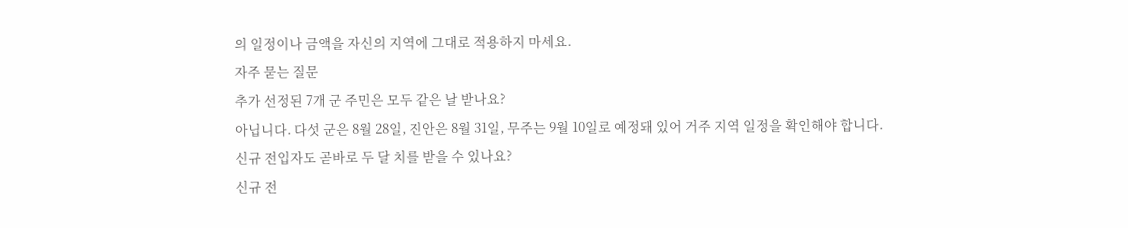의 일정이나 금액을 자신의 지역에 그대로 적용하지 마세요.
자주 묻는 질문
추가 선정된 7개 군 주민은 모두 같은 날 받나요?
아닙니다. 다섯 군은 8월 28일, 진안은 8월 31일, 무주는 9월 10일로 예정돼 있어 거주 지역 일정을 확인해야 합니다.
신규 전입자도 곧바로 두 달 치를 받을 수 있나요?
신규 전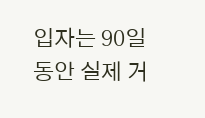입자는 90일 동안 실제 거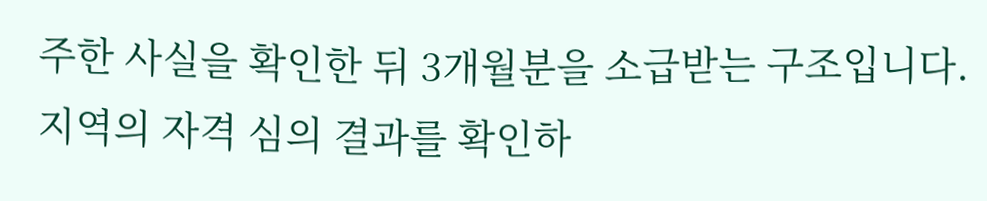주한 사실을 확인한 뒤 3개월분을 소급받는 구조입니다. 지역의 자격 심의 결과를 확인하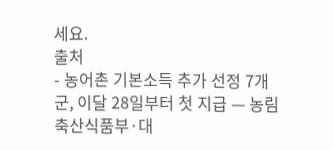세요.
출처
- 농어촌 기본소득 추가 선정 7개 군, 이달 28일부터 첫 지급 — 농림축산식품부·대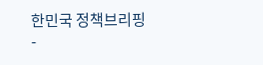한민국 정책브리핑
-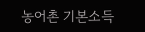농어촌 기본소득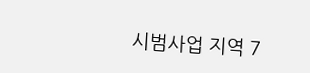시범사업 지역 7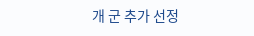개 군 추가 선정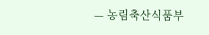— 농림축산식품부